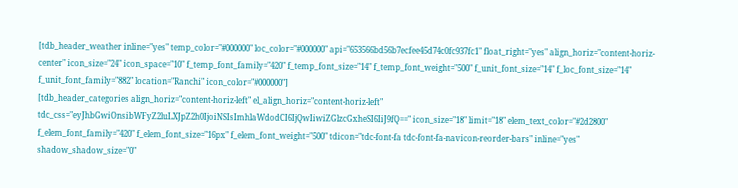[tdb_header_weather inline="yes" temp_color="#000000" loc_color="#000000" api="653566bd56b7ecfee45d74c0fc937fc1" float_right="yes" align_horiz="content-horiz-center" icon_size="24" icon_space="10" f_temp_font_family="420" f_temp_font_size="14" f_temp_font_weight="500" f_unit_font_size="14" f_loc_font_size="14" f_unit_font_family="882" location="Ranchi" icon_color="#000000"]
[tdb_header_categories align_horiz="content-horiz-left" el_align_horiz="content-horiz-left" tdc_css="eyJhbGwiOnsibWFyZ2luLXJpZ2h0IjoiNSIsImhlaWdodCI6IjQwIiwiZGlzcGxheSI6IiJ9fQ==" icon_size="18" limit="18" elem_text_color="#2d2800" f_elem_font_family="420" f_elem_font_size="16px" f_elem_font_weight="500" tdicon="tdc-font-fa tdc-font-fa-navicon-reorder-bars" inline="yes" shadow_shadow_size="0"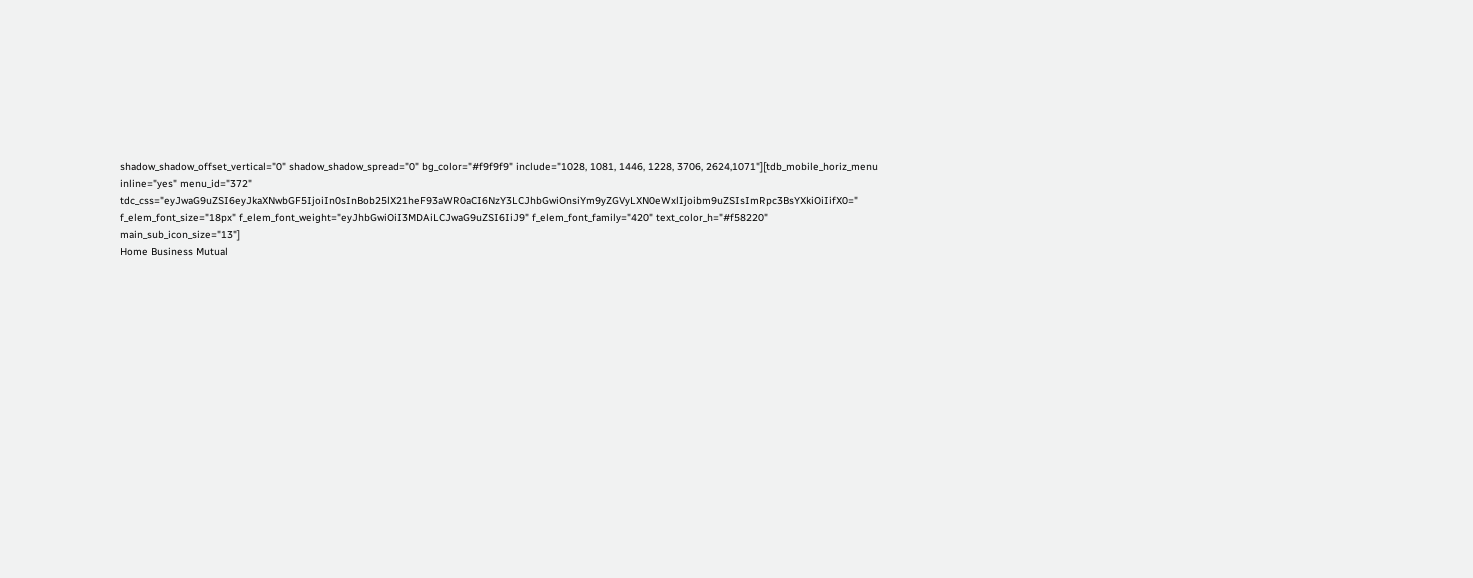shadow_shadow_offset_vertical="0" shadow_shadow_spread="0" bg_color="#f9f9f9" include="1028, 1081, 1446, 1228, 3706, 2624,1071"][tdb_mobile_horiz_menu inline="yes" menu_id="372" tdc_css="eyJwaG9uZSI6eyJkaXNwbGF5IjoiIn0sInBob25lX21heF93aWR0aCI6NzY3LCJhbGwiOnsiYm9yZGVyLXN0eWxlIjoibm9uZSIsImRpc3BsYXkiOiIifX0=" f_elem_font_size="18px" f_elem_font_weight="eyJhbGwiOiI3MDAiLCJwaG9uZSI6IiJ9" f_elem_font_family="420" text_color_h="#f58220" main_sub_icon_size="13"]
Home Business Mutual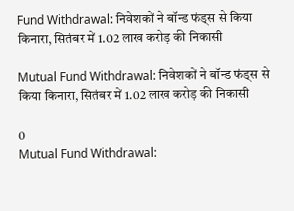Fund Withdrawal: निवेशकों ने बॉन्ड फंड्स से किया किनारा, सितंबर में 1.02 लाख करोड़ की निकासी

Mutual Fund Withdrawal: निवेशकों ने बॉन्ड फंड्स से किया किनारा, सितंबर में 1.02 लाख करोड़ की निकासी

0
Mutual Fund Withdrawal: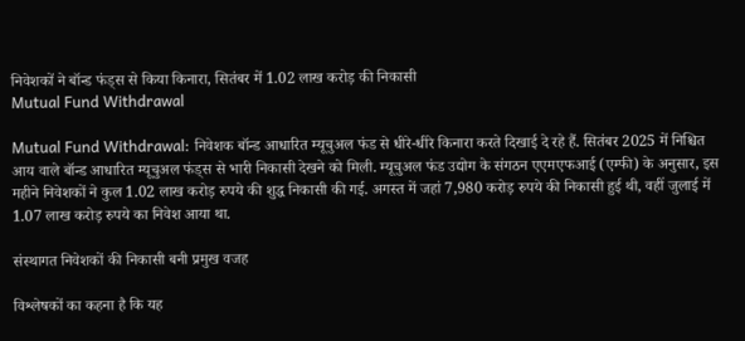निवेशकों ने बॉन्ड फंड्स से किया किनारा, सितंबर में 1.02 लाख करोड़ की निकासी
Mutual Fund Withdrawal

Mutual Fund Withdrawal: निवेशक बॉन्ड आधारित म्यूचुअल फंड से धीरे-धीरे किनारा करते दिखाई दे रहे हैं. सितंबर 2025 में निश्चित आय वाले बॉन्ड आधारित म्यूचुअल फंड्स से भारी निकासी देखने को मिली. म्यूचुअल फंड उद्योग के संगठन एएमएफआई (एम्फी) के अनुसार, इस महीने निवेशकों ने कुल 1.02 लाख करोड़ रुपये की शुद्ध निकासी की गई. अगस्त में जहां 7,980 करोड़ रुपये की निकासी हुई थी, वहीं जुलाई में 1.07 लाख करोड़ रुपये का निवेश आया था.

संस्थागत निवेशकों की निकासी बनी प्रमुख वजह

विश्लेषकों का कहना है कि यह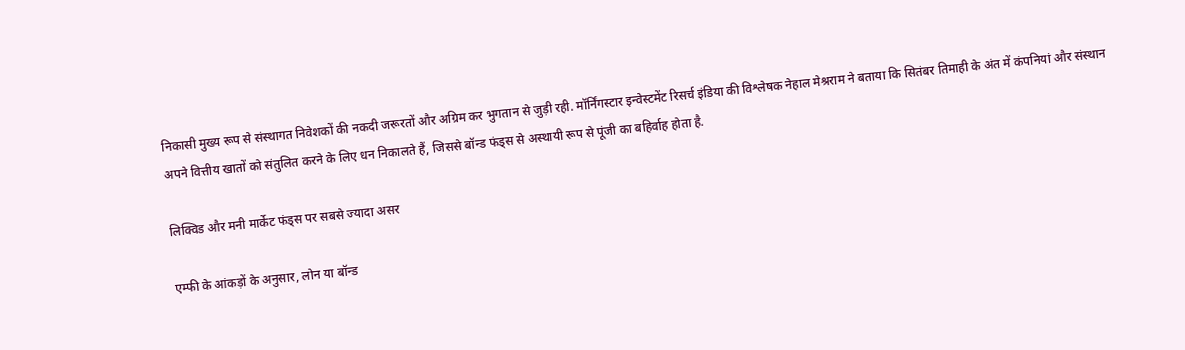निकासी मुख्य रूप से संस्थागत निवेशकों की नकदी जरूरतों और अग्रिम कर भुगतान से जुड़ी रही. मॉर्निंगस्टार इन्वेस्टमेंट रिसर्च इंडिया की विश्लेषक नेहाल मेश्रराम ने बताया कि सितंबर तिमाही के अंत में कंपनियां और संस्थान अपने वित्तीय खातों को संतुलित करने के लिए धन निकालते हैं, जिससे बॉन्ड फंड्स से अस्थायी रूप से पूंजी का बहिर्वाह होता है.

लिक्विड और मनी मार्केट फंड्स पर सबसे ज्यादा असर

एम्फी के आंकड़ों के अनुसार, लोन या बॉन्ड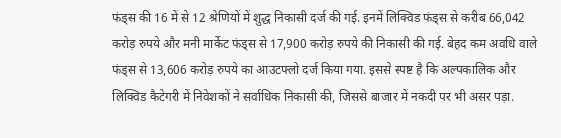फंड्स की 16 में से 12 श्रेणियों में शुद्ध निकासी दर्ज की गई. इनमें लिक्विड फंड्स से करीब 66,042 करोड़ रुपये और मनी मार्केट फंड्स से 17,900 करोड़ रुपये की निकासी की गई. बेहद कम अवधि वाले फंड्स से 13,606 करोड़ रुपये का आउटफ्लो दर्ज किया गया. इससे स्पष्ट है कि अल्पकालिक और लिक्विड कैटेगरी में निवेशकों ने सर्वाधिक निकासी की, जिससे बाजार में नकदी पर भी असर पड़ा.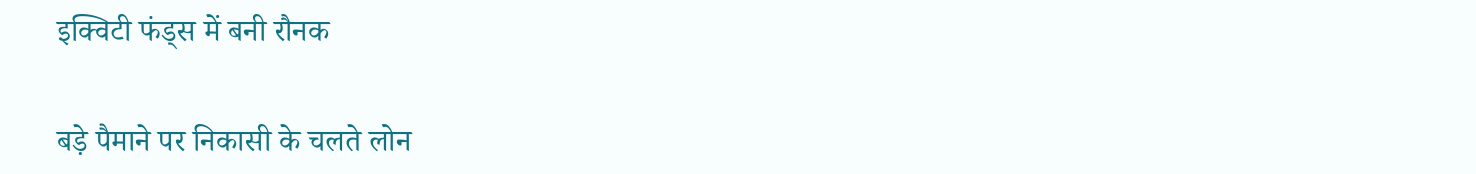इक्विटी फंड्स में बनी रौनक

बड़े पैमाने पर निकासी के चलते लोन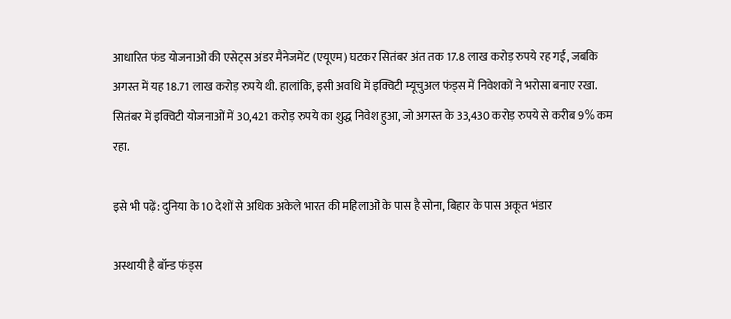आधारित फंड योजनाओं की एसेट्स अंडर मैनेजमेंट (एयूएम) घटकर सितंबर अंत तक 17.8 लाख करोड़ रुपये रह गईं, जबकि अगस्त में यह 18.71 लाख करोड़ रुपये थी. हालांकि, इसी अवधि में इक्विटी म्यूचुअल फंड्स में निवेशकों ने भरोसा बनाए रखा. सितंबर में इक्विटी योजनाओं में 30,421 करोड़ रुपये का शुद्ध निवेश हुआ, जो अगस्त के 33,430 करोड़ रुपये से करीब 9% कम रहा.

इसे भी पढ़ें: दुनिया के 10 देशों से अधिक अकेले भारत की महिलाओं के पास है सोना, बिहार के पास अकूत भंडार

अस्थायी है बॉन्ड फंड्स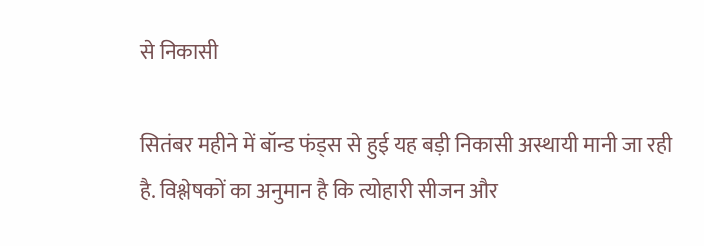से निकासी

सितंबर महीने में बॉन्ड फंड्स से हुई यह बड़ी निकासी अस्थायी मानी जा रही है. विश्लेषकों का अनुमान है कि त्योहारी सीजन और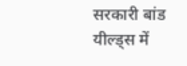सरकारी बांड यील्ड्स में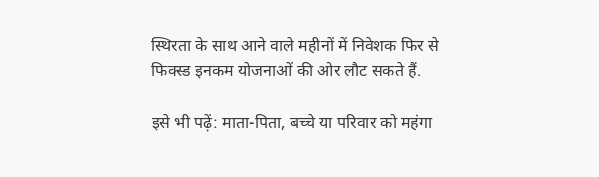स्थिरता के साथ आने वाले महीनों में निवेशक फिर से फिक्स्ड इनकम योजनाओं की ओर लौट सकते हैं.

इसे भी पढ़ें: माता-पिता, बच्चे या परिवार को महंगा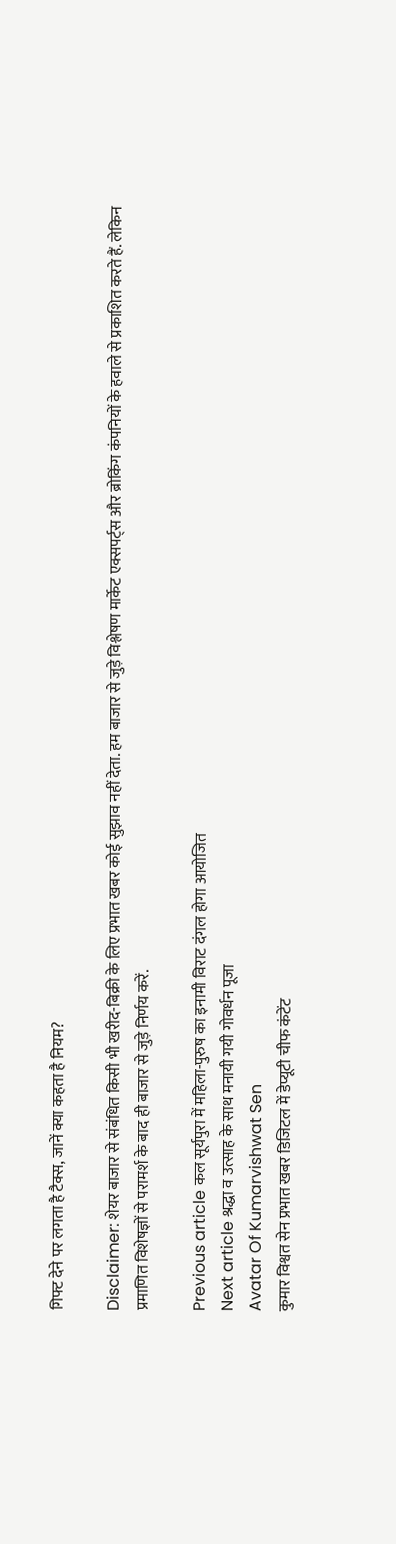गिफ्ट देने पर लगता है टैक्स, जानें क्या कहता है नियम?

Disclaimer: शेयर बाजार से संबंधित किसी भी खरीद-बिक्री के लिए प्रभात खबर कोई सुझाव नहीं देता. हम बाजार से जुड़े विश्लेषण मार्केट एक्सपर्ट्स और ब्रोकिंग कंपनियों के हवाले से प्रकाशित करते हैं. लेकिन प्रमाणित विशेषज्ञों से परामर्श के बाद ही बाजार से जुड़े निर्णय करें.

Previous article कल सूर्यपुरा में महिला-पुरुष का इनामी विराट दंगल होगा आयोजित
Next article श्रद्धा व उत्साह के साथ मनायी गयी गोवर्धन पूजा
Avatar Of Kumarvishwat Sen
कुमार विश्वत सेन प्रभात खबर डिजिटल में डेप्यूटी चीफ कंटेंट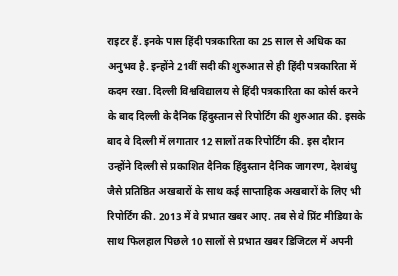राइटर हैं. इनके पास हिंदी पत्रकारिता का 25 साल से अधिक का अनुभव है. इन्होंने 21वीं सदी की शुरुआत से ही हिंदी पत्रकारिता में कदम रखा. दिल्ली विश्वविद्यालय से हिंदी पत्रकारिता का कोर्स करने के बाद दिल्ली के दैनिक हिंदुस्तान से रिपोर्टिंग की शुरुआत की. इसके बाद वे दिल्ली में लगातार 12 सालों तक रिपोर्टिंग की. इस दौरान उन्होंने दिल्ली से प्रकाशित दैनिक हिंदुस्तान दैनिक जागरण, देशबंधु जैसे प्रतिष्ठित अखबारों के साथ कई साप्ताहिक अखबारों के लिए भी रिपोर्टिंग की. 2013 में वे प्रभात खबर आए. तब से वे प्रिंट मीडिया के साथ फिलहाल पिछले 10 सालों से प्रभात खबर डिजिटल में अपनी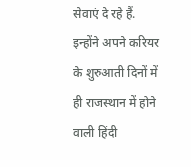सेवाएं दे रहे हैं. इन्होंने अपने करियर के शुरुआती दिनों में ही राजस्थान में होने वाली हिंदी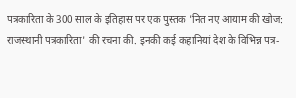पत्रकारिता के 300 साल के इतिहास पर एक पुस्तक 'नित नए आयाम की खोज: राजस्थानी पत्रकारिता' की रचना की. इनकी कई कहानियां देश के विभिन्न पत्र-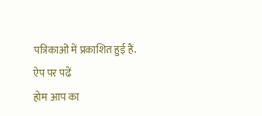पत्रिकाओं में प्रकाशित हुई हैं.
ऐप पर पढें
होम आप का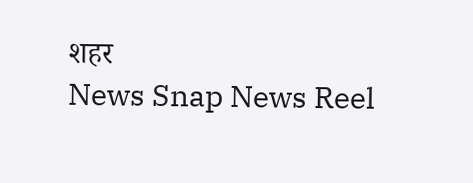शहर
News Snap News Reel